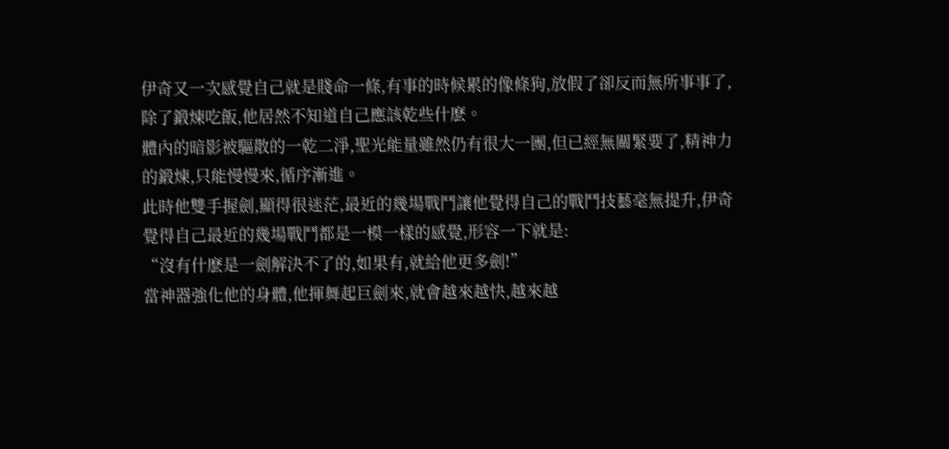伊奇又一次感覺自己就是賤命一條,有事的時候累的像條狗,放假了卻反而無所事事了,除了鍛煉吃飯,他居然不知道自己應該乾些什麽。
體內的暗影被驅散的一乾二淨,聖光能量雖然仍有很大一團,但已經無關緊要了,精神力的鍛煉,只能慢慢來,循序漸進。
此時他雙手握劍,顯得很迷茫,最近的幾場戰鬥讓他覺得自己的戰鬥技藝毫無提升,伊奇覺得自己最近的幾場戰鬥都是一模一樣的感覺,形容一下就是:
“沒有什麽是一劍解決不了的,如果有,就給他更多劍!”
當神器強化他的身體,他揮舞起巨劍來,就會越來越快,越來越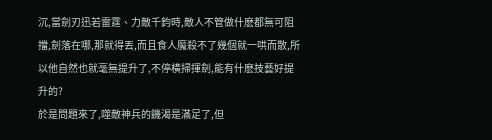沉,當劍刃迅若雷霆、力敵千鈞時,敵人不管做什麽都無可阻擋,劍落在哪,那就得丟,而且食人魔殺不了幾個就一哄而散,所以他自然也就毫無提升了,不停橫掃揮劍,能有什麽技藝好提升的?
於是問題來了,噬敵神兵的饑渴是滿足了,但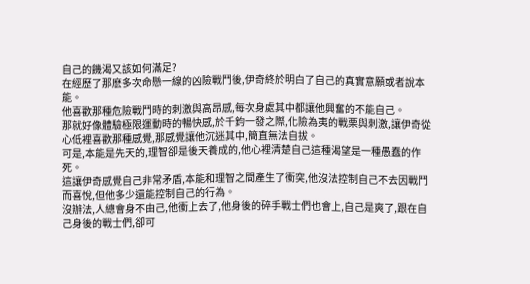自己的饑渴又該如何滿足?
在經歷了那麽多次命懸一線的凶險戰鬥後,伊奇終於明白了自己的真實意願或者說本能。
他喜歡那種危險戰鬥時的刺激與高昂感,每次身處其中都讓他興奮的不能自己。
那就好像體驗極限運動時的暢快感,於千鈞一發之際,化險為夷的戰栗與刺激,讓伊奇從心低裡喜歡那種感覺,那感覺讓他沉迷其中,簡直無法自拔。
可是,本能是先天的,理智卻是後天養成的,他心裡清楚自己這種渴望是一種愚蠢的作死。
這讓伊奇感覺自己非常矛盾,本能和理智之間產生了衝突,他沒法控制自己不去因戰鬥而喜悅,但他多少還能控制自己的行為。
沒辦法,人總會身不由己,他衝上去了,他身後的碎手戰士們也會上,自己是爽了,跟在自己身後的戰士們,卻可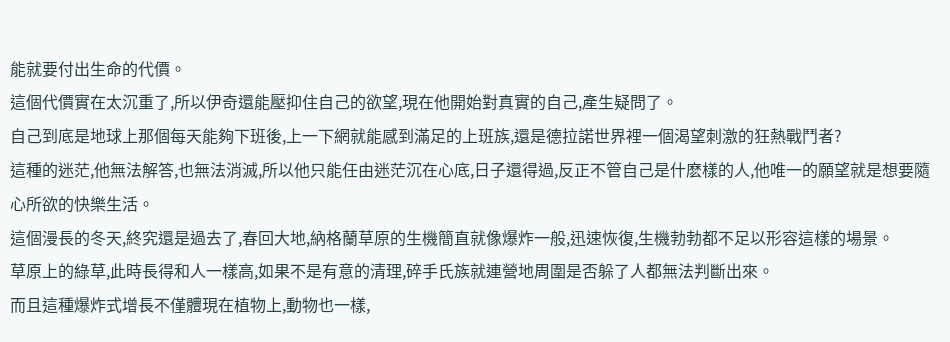能就要付出生命的代價。
這個代價實在太沉重了,所以伊奇還能壓抑住自己的欲望,現在他開始對真實的自己,產生疑問了。
自己到底是地球上那個每天能夠下班後,上一下網就能感到滿足的上班族,還是德拉諾世界裡一個渴望刺激的狂熱戰鬥者?
這種的迷茫,他無法解答,也無法消滅,所以他只能任由迷茫沉在心底,日子還得過,反正不管自己是什麽樣的人,他唯一的願望就是想要隨心所欲的快樂生活。
這個漫長的冬天,終究還是過去了,春回大地,納格蘭草原的生機簡直就像爆炸一般,迅速恢復,生機勃勃都不足以形容這樣的場景。
草原上的綠草,此時長得和人一樣高,如果不是有意的清理,碎手氏族就連營地周圍是否躲了人都無法判斷出來。
而且這種爆炸式增長不僅體現在植物上,動物也一樣,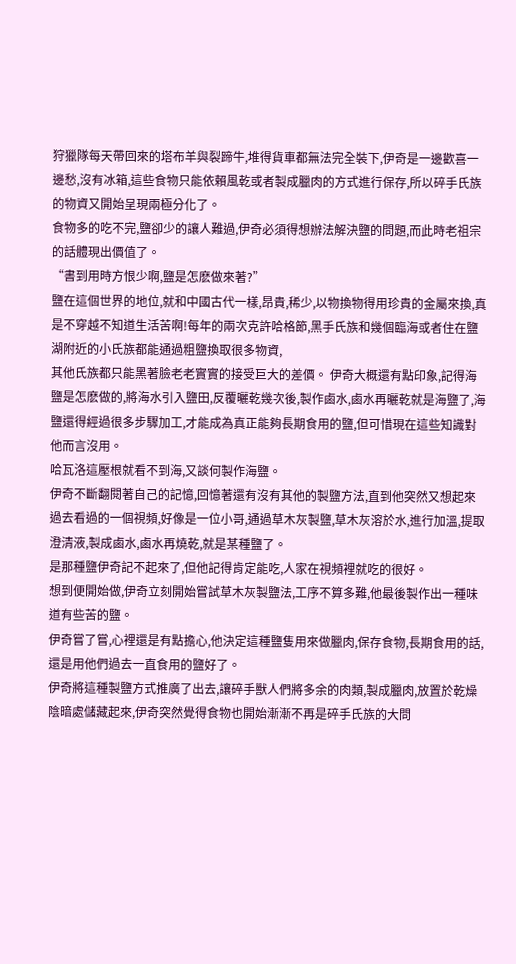狩獵隊每天帶回來的塔布羊與裂蹄牛,堆得貨車都無法完全裝下,伊奇是一邊歡喜一邊愁,沒有冰箱,這些食物只能依賴風乾或者製成臘肉的方式進行保存,所以碎手氏族的物資又開始呈現兩極分化了。
食物多的吃不完,鹽卻少的讓人難過,伊奇必須得想辦法解決鹽的問題,而此時老祖宗的話體現出價值了。
“書到用時方恨少啊,鹽是怎麽做來著?”
鹽在這個世界的地位,就和中國古代一樣,昂貴,稀少,以物換物得用珍貴的金屬來換,真是不穿越不知道生活苦啊!每年的兩次克許哈格節,黑手氏族和幾個臨海或者住在鹽湖附近的小氏族都能通過粗鹽換取很多物資,
其他氏族都只能黑著臉老老實實的接受巨大的差價。 伊奇大概還有點印象,記得海鹽是怎麽做的,將海水引入鹽田,反覆曬乾幾次後,製作鹵水,鹵水再曬乾就是海鹽了,海鹽還得經過很多步驟加工,才能成為真正能夠長期食用的鹽,但可惜現在這些知識對他而言沒用。
哈瓦洛這壓根就看不到海,又談何製作海鹽。
伊奇不斷翻閱著自己的記憶,回憶著還有沒有其他的製鹽方法,直到他突然又想起來過去看過的一個視頻,好像是一位小哥,通過草木灰製鹽,草木灰溶於水,進行加溫,提取澄清液,製成鹵水,鹵水再燒乾,就是某種鹽了。
是那種鹽伊奇記不起來了,但他記得肯定能吃,人家在視頻裡就吃的很好。
想到便開始做,伊奇立刻開始嘗試草木灰製鹽法,工序不算多難,他最後製作出一種味道有些苦的鹽。
伊奇嘗了嘗,心裡還是有點擔心,他決定這種鹽隻用來做臘肉,保存食物,長期食用的話,還是用他們過去一直食用的鹽好了。
伊奇將這種製鹽方式推廣了出去,讓碎手獸人們將多余的肉類,製成臘肉,放置於乾燥陰暗處儲藏起來,伊奇突然覺得食物也開始漸漸不再是碎手氏族的大問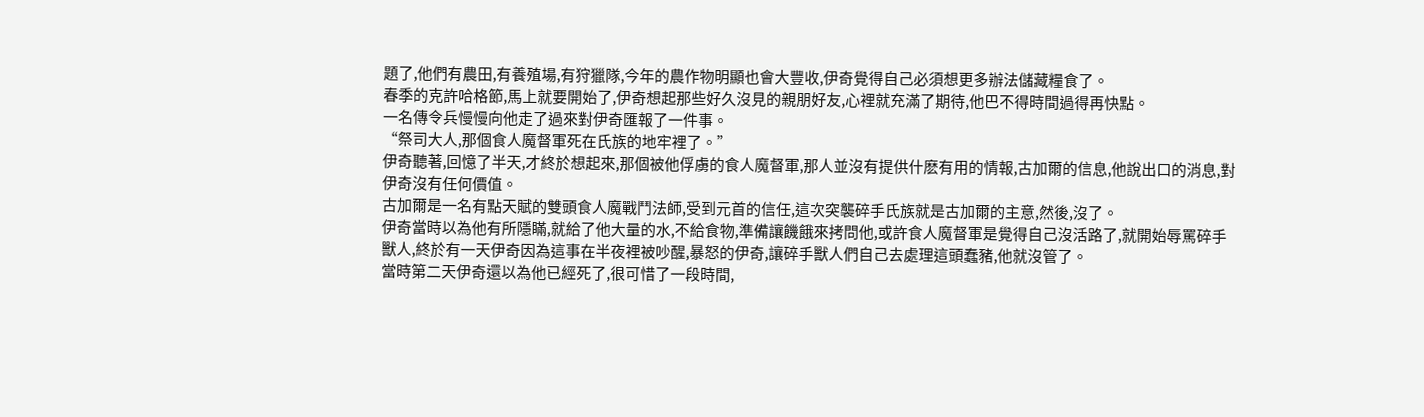題了,他們有農田,有養殖場,有狩獵隊,今年的農作物明顯也會大豐收,伊奇覺得自己必須想更多辦法儲藏糧食了。
春季的克許哈格節,馬上就要開始了,伊奇想起那些好久沒見的親朋好友,心裡就充滿了期待,他巴不得時間過得再快點。
一名傳令兵慢慢向他走了過來對伊奇匯報了一件事。
“祭司大人,那個食人魔督軍死在氏族的地牢裡了。”
伊奇聽著,回憶了半天,才終於想起來,那個被他俘虜的食人魔督軍,那人並沒有提供什麽有用的情報,古加爾的信息,他說出口的消息,對伊奇沒有任何價值。
古加爾是一名有點天賦的雙頭食人魔戰鬥法師,受到元首的信任,這次突襲碎手氏族就是古加爾的主意,然後,沒了。
伊奇當時以為他有所隱瞞,就給了他大量的水,不給食物,準備讓饑餓來拷問他,或許食人魔督軍是覺得自己沒活路了,就開始辱罵碎手獸人,終於有一天伊奇因為這事在半夜裡被吵醒,暴怒的伊奇,讓碎手獸人們自己去處理這頭蠢豬,他就沒管了。
當時第二天伊奇還以為他已經死了,很可惜了一段時間,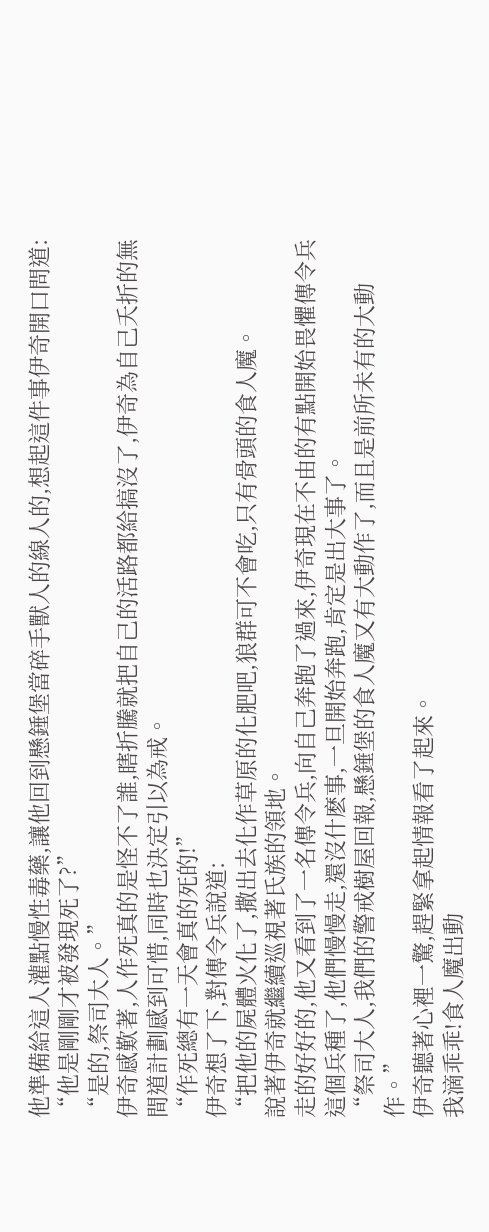他準備給這人灌點慢性毒藥,讓他回到懸錘堡當碎手獸人的線人的,想起這件事伊奇開口問道:
“他是剛剛才被發現死了?”
“是的,祭司大人。”
伊奇感歎著,人作死真的是怪不了誰,瞎折騰就把自己的活路都給搞沒了,伊奇為自己夭折的無間道計劃感到可惜,同時也決定引以為戒。
“作死總有一天會真的死的!”
伊奇想了下,對傳令兵說道:
“把他的屍體火化了,撒出去化作草原的化肥吧,狼群可不會吃,只有骨頭的食人魔。
說著伊奇就繼續巡視著氏族的領地。
走的好好的,他又看到了一名傳令兵,向自己奔跑了過來,伊奇現在不由的有點開始畏懼傳令兵這個兵種了,他們慢慢走,還沒什麽事,一旦開始奔跑,肯定是出大事了。
“祭司大人,我們的警戒樹屋回報,懸錘堡的食人魔又有大動作了,而且是前所未有的大動作。”
伊奇聽著心裡一驚,趕緊拿起情報看了起來。
我滴乖乖!食人魔出動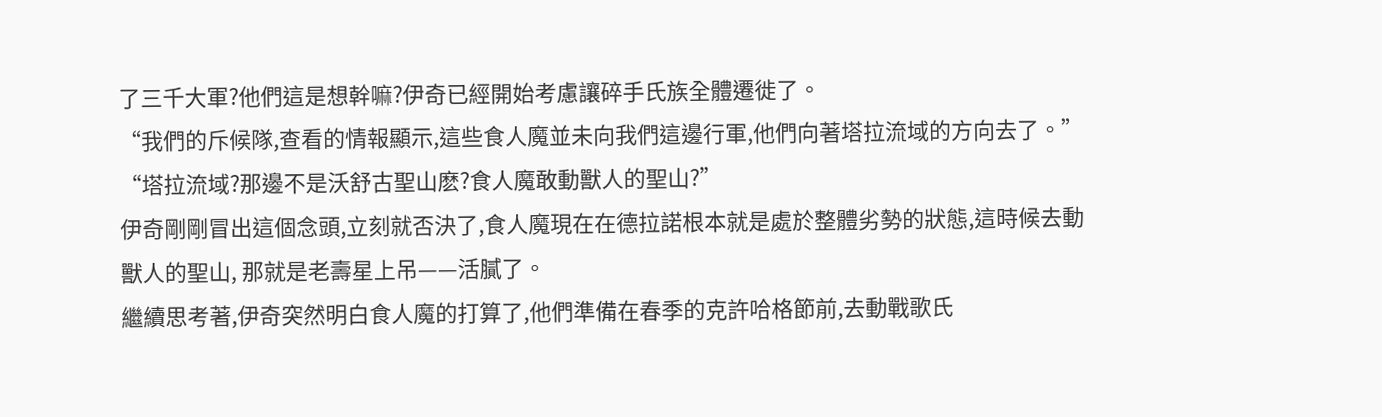了三千大軍?他們這是想幹嘛?伊奇已經開始考慮讓碎手氏族全體遷徙了。
“我們的斥候隊,查看的情報顯示,這些食人魔並未向我們這邊行軍,他們向著塔拉流域的方向去了。”
“塔拉流域?那邊不是沃舒古聖山麽?食人魔敢動獸人的聖山?”
伊奇剛剛冒出這個念頭,立刻就否決了,食人魔現在在德拉諾根本就是處於整體劣勢的狀態,這時候去動獸人的聖山, 那就是老壽星上吊——活膩了。
繼續思考著,伊奇突然明白食人魔的打算了,他們準備在春季的克許哈格節前,去動戰歌氏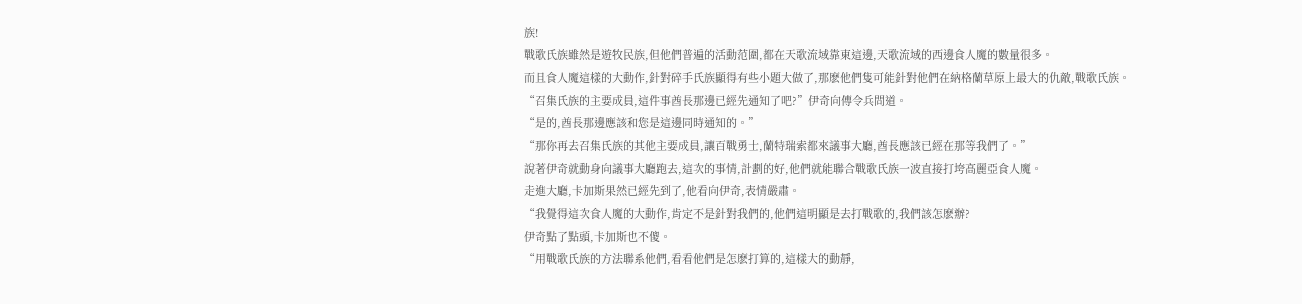族!
戰歌氏族雖然是遊牧民族,但他們普遍的活動范圍,都在天歌流域靠東這邊,天歌流域的西邊食人魔的數量很多。
而且食人魔這樣的大動作,針對碎手氏族顯得有些小題大做了,那麽他們隻可能針對他們在納格蘭草原上最大的仇敵,戰歌氏族。
“召集氏族的主要成員,這件事酋長那邊已經先通知了吧?”伊奇向傳令兵問道。
“是的,酋長那邊應該和您是這邊同時通知的。”
“那你再去召集氏族的其他主要成員,讓百戰勇士,蘭特瑞索都來議事大廳,酋長應該已經在那等我們了。”
說著伊奇就動身向議事大廳跑去,這次的事情,計劃的好,他們就能聯合戰歌氏族一波直接打垮高麗亞食人魔。
走進大廳,卡加斯果然已經先到了,他看向伊奇,表情嚴肅。
“我覺得這次食人魔的大動作,肯定不是針對我們的,他們這明顯是去打戰歌的,我們該怎麽辦?
伊奇點了點頭,卡加斯也不傻。
“用戰歌氏族的方法聯系他們,看看他們是怎麽打算的,這樣大的動靜,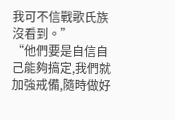我可不信戰歌氏族沒看到。”
“他們要是自信自己能夠搞定,我們就加強戒備,隨時做好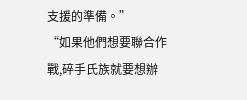支援的準備。”
“如果他們想要聯合作戰,碎手氏族就要想辦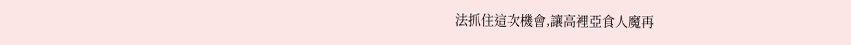法抓住這次機會,讓高裡亞食人魔再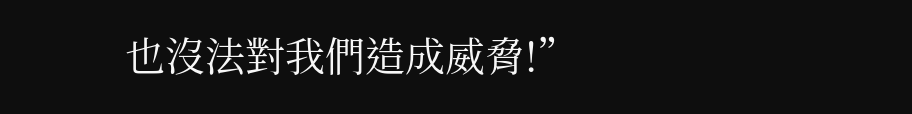也沒法對我們造成威脅!”